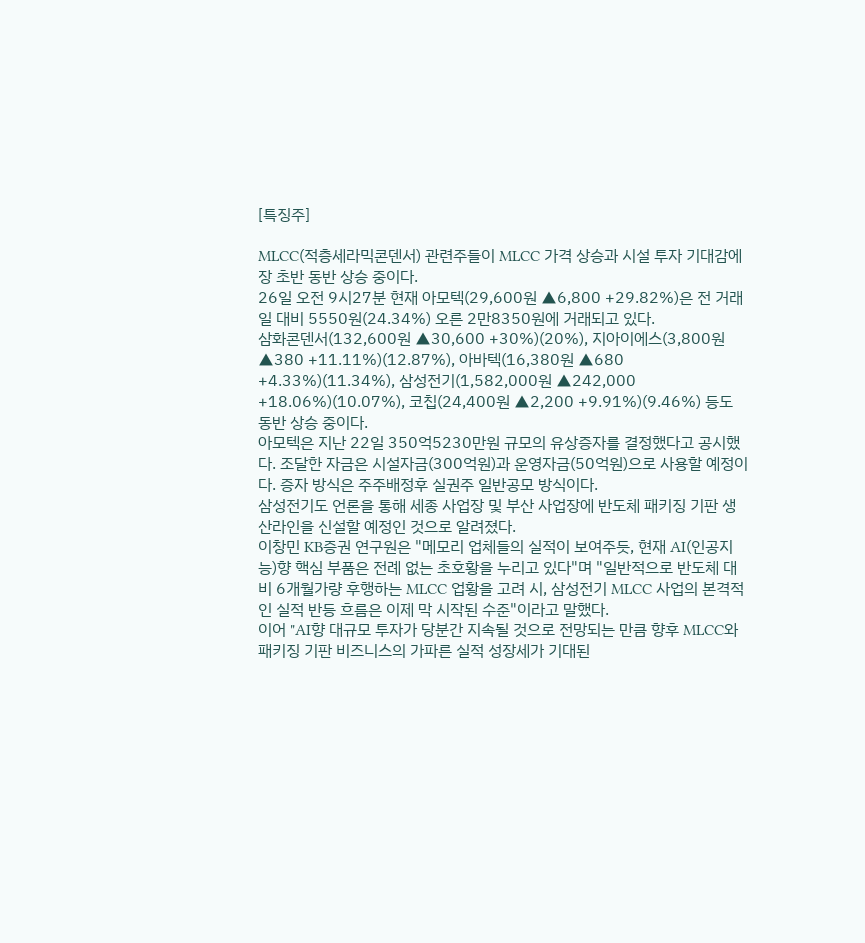[특징주]

MLCC(적층세라믹콘덴서) 관련주들이 MLCC 가격 상승과 시설 투자 기대감에 장 초반 동반 상승 중이다.
26일 오전 9시27분 현재 아모텍(29,600원 ▲6,800 +29.82%)은 전 거래일 대비 5550원(24.34%) 오른 2만8350원에 거래되고 있다.
삼화콘덴서(132,600원 ▲30,600 +30%)(20%), 지아이에스(3,800원 ▲380 +11.11%)(12.87%), 아바텍(16,380원 ▲680 +4.33%)(11.34%), 삼성전기(1,582,000원 ▲242,000 +18.06%)(10.07%), 코칩(24,400원 ▲2,200 +9.91%)(9.46%) 등도 동반 상승 중이다.
아모텍은 지난 22일 350억5230만원 규모의 유상증자를 결정했다고 공시했다. 조달한 자금은 시설자금(300억원)과 운영자금(50억원)으로 사용할 예정이다. 증자 방식은 주주배정후 실권주 일반공모 방식이다.
삼성전기도 언론을 통해 세종 사업장 및 부산 사업장에 반도체 패키징 기판 생산라인을 신설할 예정인 것으로 알려졌다.
이창민 KB증권 연구원은 "메모리 업체들의 실적이 보여주듯, 현재 AI(인공지능)향 핵심 부품은 전례 없는 초호황을 누리고 있다"며 "일반적으로 반도체 대비 6개월가량 후행하는 MLCC 업황을 고려 시, 삼성전기 MLCC 사업의 본격적인 실적 반등 흐름은 이제 막 시작된 수준"이라고 말했다.
이어 "AI향 대규모 투자가 당분간 지속될 것으로 전망되는 만큼 향후 MLCC와 패키징 기판 비즈니스의 가파른 실적 성장세가 기대된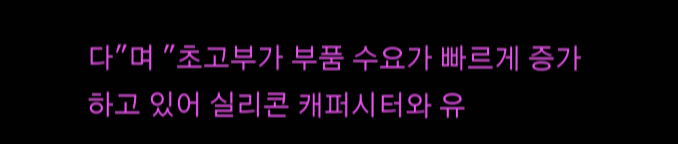다"며 "초고부가 부품 수요가 빠르게 증가하고 있어 실리콘 캐퍼시터와 유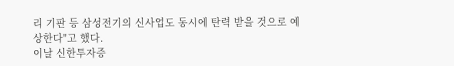리 기판 등 삼성전기의 신사업도 동시에 탄력 받을 것으로 예상한다"고 했다.
이날 신한투자증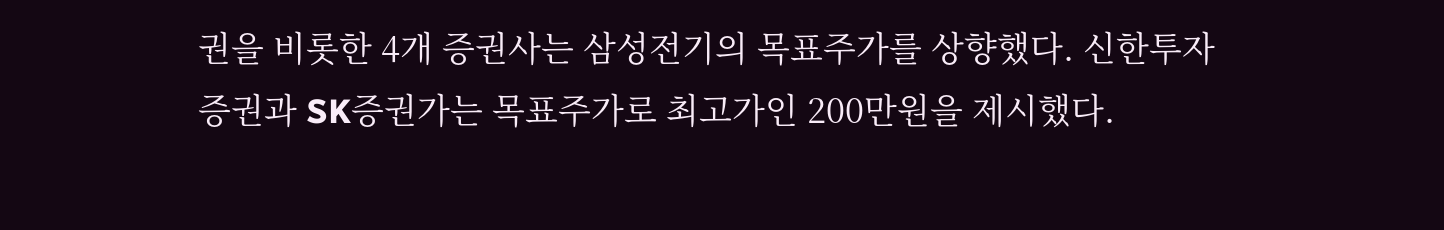권을 비롯한 4개 증권사는 삼성전기의 목표주가를 상향했다. 신한투자증권과 SK증권가는 목표주가로 최고가인 200만원을 제시했다.